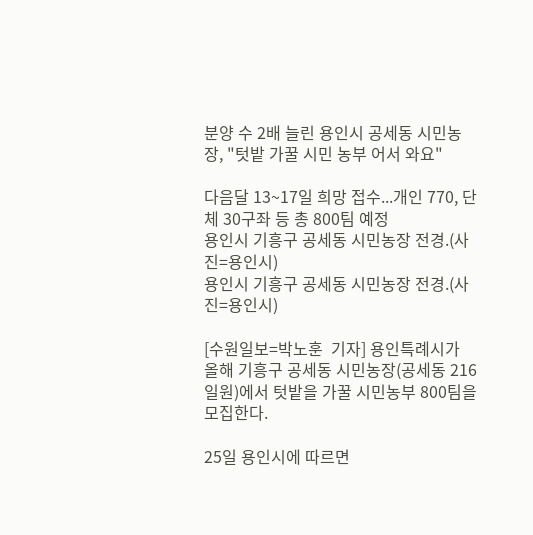분양 수 2배 늘린 용인시 공세동 시민농장, "텃밭 가꿀 시민 농부 어서 와요"

다음달 13~17일 희망 접수...개인 770, 단체 30구좌 등 총 800팀 예정
용인시 기흥구 공세동 시민농장 전경.(사진=용인시)
용인시 기흥구 공세동 시민농장 전경.(사진=용인시)

[수원일보=박노훈  기자] 용인특례시가 올해 기흥구 공세동 시민농장(공세동 216 일원)에서 텃밭을 가꿀 시민농부 800팀을 모집한다.

25일 용인시에 따르면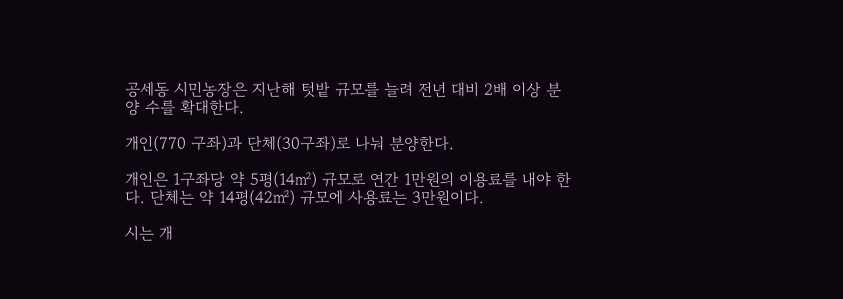공세동 시민농장은 지난해 텃밭 규모를 늘려 전년 대비 2배 이상 분양 수를 확대한다.

개인(770 구좌)과 단체(30구좌)로 나눠 분양한다.

개인은 1구좌당 약 5평(14㎡) 규모로 연간 1만원의 이용료를 내야 한다. 단체는 약 14평(42㎡) 규모에 사용료는 3만원이다.

시는 개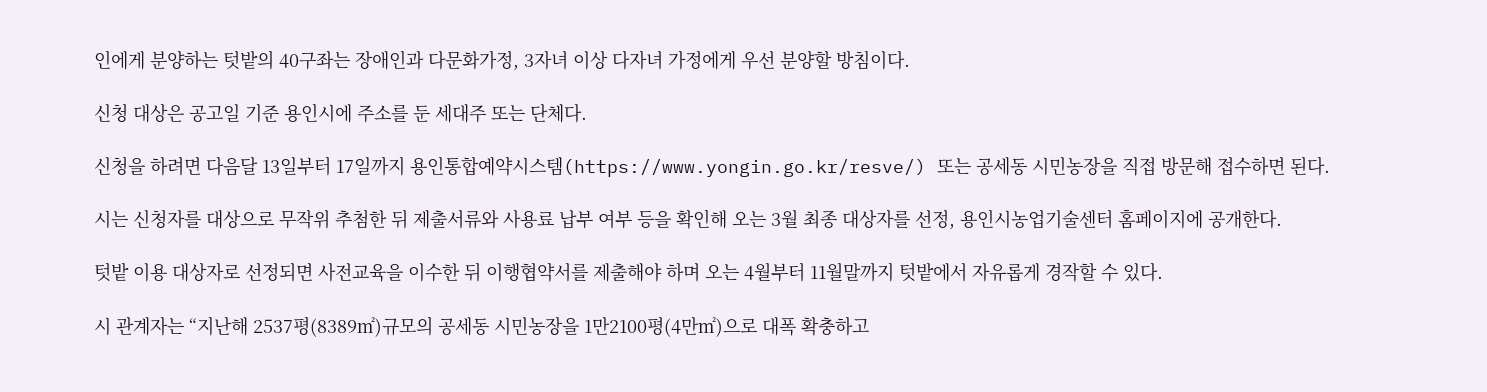인에게 분양하는 텃밭의 40구좌는 장애인과 다문화가정, 3자녀 이상 다자녀 가정에게 우선 분양할 방침이다.

신청 대상은 공고일 기준 용인시에 주소를 둔 세대주 또는 단체다.

신청을 하려면 다음달 13일부터 17일까지 용인통합예약시스템(https://www.yongin.go.kr/resve/) 또는 공세동 시민농장을 직접 방문해 접수하면 된다.

시는 신청자를 대상으로 무작위 추첨한 뒤 제출서류와 사용료 납부 여부 등을 확인해 오는 3월 최종 대상자를 선정, 용인시농업기술센터 홈페이지에 공개한다.

텃밭 이용 대상자로 선정되면 사전교육을 이수한 뒤 이행협약서를 제출해야 하며 오는 4월부터 11월말까지 텃밭에서 자유롭게 경작할 수 있다.

시 관계자는 “지난해 2537평(8389㎡)규모의 공세동 시민농장을 1만2100평(4만㎡)으로 대폭 확충하고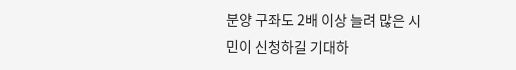분양 구좌도 2배 이상 늘려 많은 시민이 신청하길 기대하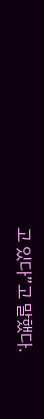고 있다”고 말했다.